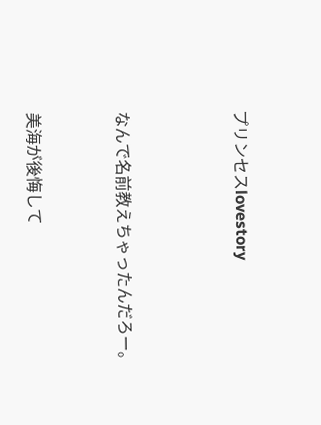プリンセスlovestory



なんで名前教えちゃったんだろー。


美海が後悔して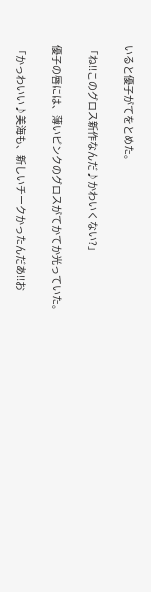いると優子がてをとめた。

「ね!!このグロス新作なんだ♪かわいくない?」

優子の唇には、薄いピンクのグロスがてかてか光っていた。

「かっわいい♪美海も、新しいチークかったんだあ!!お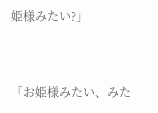姫様みたい?」


「お姫様みたい、みた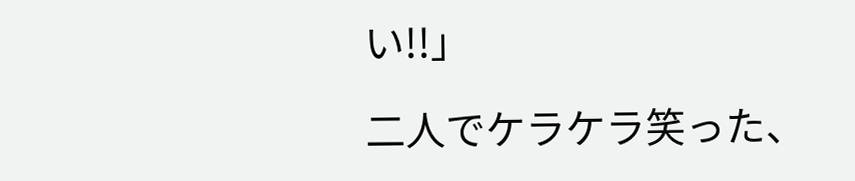い!!」

二人でケラケラ笑った、